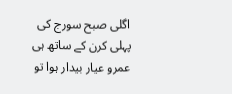اگلی صبح سورج کی پہلی کرن کے ساتھ ہی عمرو عیار بیدار ہوا تو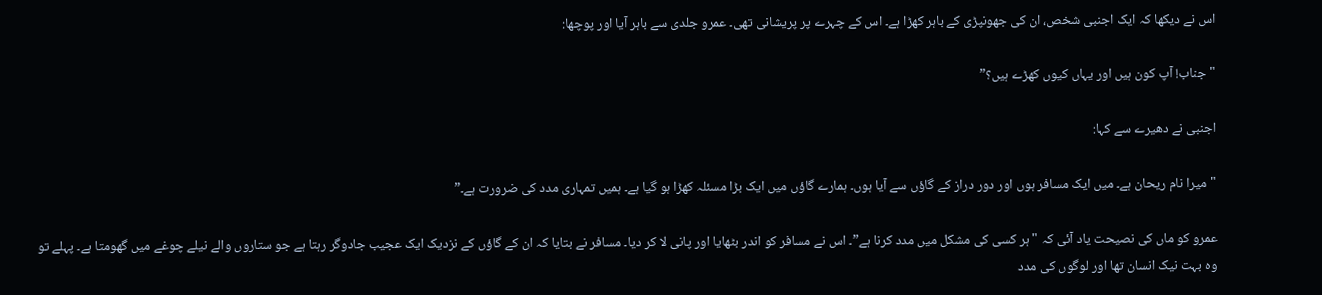اس نے دیکھا کہ ایک اجنبی شخص، ان کی جھونپڑی کے باہر کھڑا ہے۔ اس کے چہرے پر پریشانی تھی۔ عمرو جلدی سے باہر آیا اور پوچھا:

"جناب! آپ کون ہیں اور یہاں کیوں کھڑے ہیں؟”

اجنبی نے دھیرے سے کہا:

"میرا نام ریحان ہے۔ میں ایک مسافر ہوں اور دور دراز کے گاؤں سے آیا ہوں۔ ہمارے گاؤں میں ایک بڑا مسئلہ کھڑا ہو گیا ہے۔ ہمیں تمہاری مدد کی ضرورت ہے۔”

عمرو کو ماں کی نصیحت یاد آئی کہ "ہر کسی کی مشکل میں مدد کرنا ہے”۔ اس نے مسافر کو اندر بٹھایا اور پانی لا کر دیا۔ مسافر نے بتایا کہ ان کے گاؤں کے نزدیک ایک عجیب جادوگر رہتا ہے جو ستاروں والے نیلے چوغے میں گھومتا ہے۔ پہلے تو وہ بہت نیک انسان تھا اور لوگوں کی مدد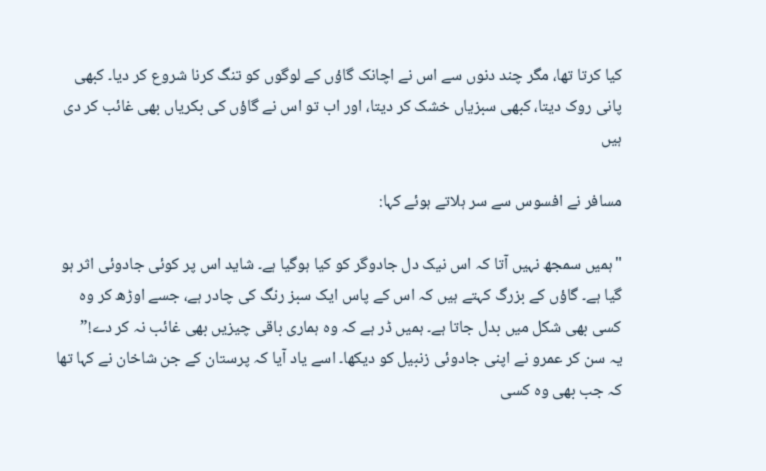کیا کرتا تھا، مگر چند دنوں سے اس نے اچانک گاؤں کے لوگوں کو تنگ کرنا شروع کر دیا۔ کبھی پانی روک دیتا، کبھی سبزیاں خشک کر دیتا، اور اب تو اس نے گاؤں کی بکریاں بھی غائب کر دی ہیں

مسافر نے افسوس سے سر ہلاتے ہوئے کہا:

"ہمیں سمجھ نہیں آتا کہ اس نیک دل جادوگر کو کیا ہوگیا ہے۔ شاید اس پر کوئی جادوئی اثر ہو گیا ہے۔ گاؤں کے بزرگ کہتے ہیں کہ اس کے پاس ایک سبز رنگ کی چادر ہے، جسے اوڑھ کر وہ کسی بھی شکل میں بدل جاتا ہے۔ ہمیں ڈر ہے کہ وہ ہماری باقی چیزیں بھی غائب نہ کر دے!”
یہ سن کر عمرو نے اپنی جادوئی زنبیل کو دیکھا۔ اسے یاد آیا کہ پرستان کے جن شاخان نے کہا تھا کہ جب بھی وہ کسی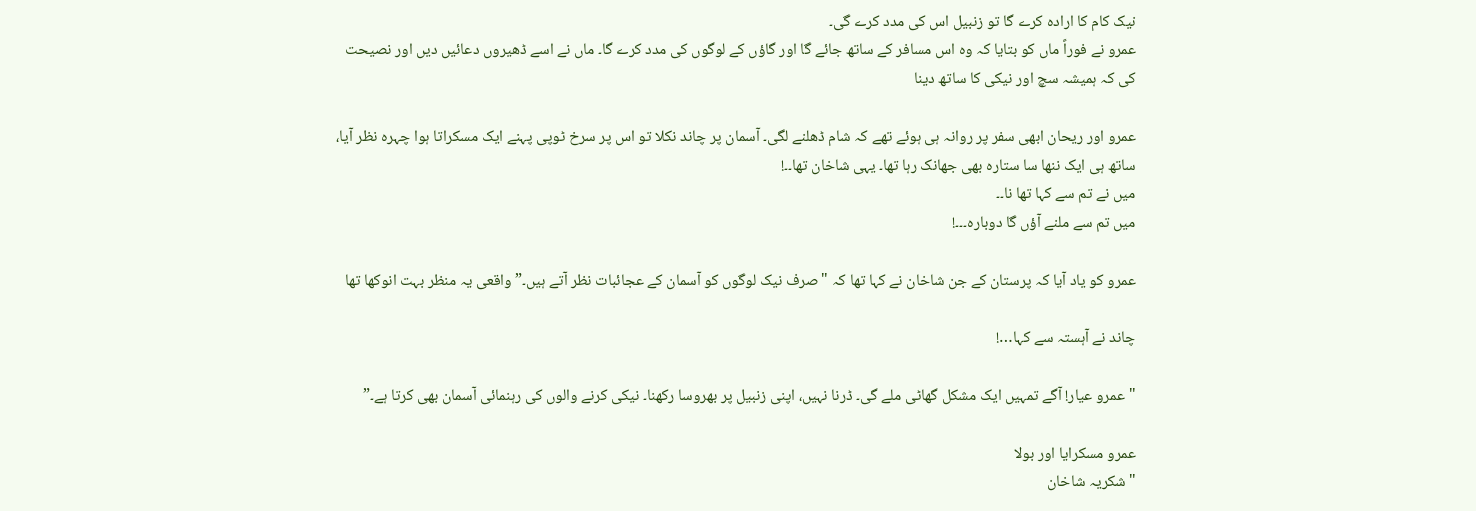نیک کام کا ارادہ کرے گا تو زنبیل اس کی مدد کرے گی۔
عمرو نے فوراً ماں کو بتایا کہ وہ اس مسافر کے ساتھ جائے گا اور گاؤں کے لوگوں کی مدد کرے گا۔ ماں نے اسے ڈھیروں دعائیں دیں اور نصیحت کی کہ ہمیشہ سچ اور نیکی کا ساتھ دینا

عمرو اور ریحان ابھی سفر پر روانہ ہی ہوئے تھے کہ شام ڈھلنے لگی۔ آسمان پر چاند نکلا تو اس پر سرخ ٹوپی پہنے ایک مسکراتا ہوا چہرہ نظر آیا، ساتھ ہی ایک ننھا سا ستارہ بھی جھانک رہا تھا۔ یہی شاخان تھا۔۔!
میں نے تم سے کہا تھا نا۔۔
میں تم سے ملنے آؤں گا دوبارہ۔۔۔!

عمرو کو یاد آیا کہ پرستان کے جن شاخان نے کہا تھا کہ "صرف نیک لوگوں کو آسمان کے عجائبات نظر آتے ہیں۔” واقعی یہ منظر بہت انوکھا تھا

چاند نے آہستہ سے کہا…!

"عمرو عیار! آگے تمہیں ایک مشکل گھاٹی ملے گی۔ ڈرنا نہیں، اپنی زنبیل پر بھروسا رکھنا۔ نیکی کرنے والوں کی رہنمائی آسمان بھی کرتا ہے۔”

عمرو مسکرایا اور بولا
"شکریہ شاخان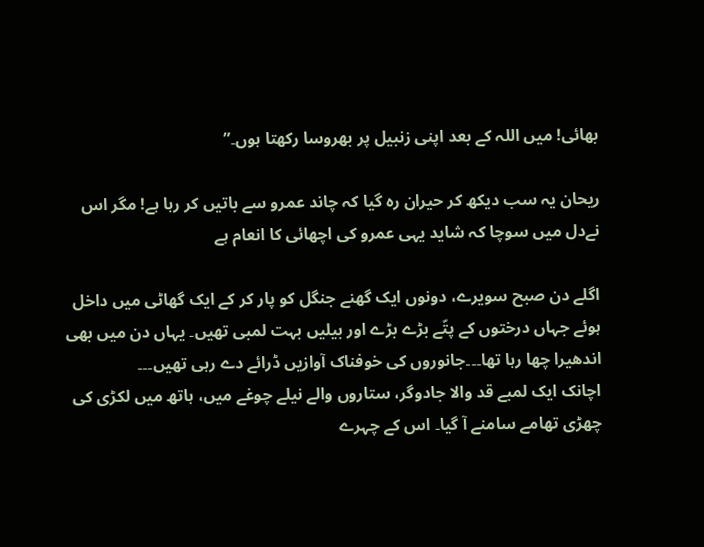بھائی! میں اللہ کے بعد اپنی زنبیل پر بھروسا رکھتا ہوں۔”

ریحان یہ سب دیکھ کر حیران رہ گیا کہ چاند عمرو سے باتیں کر رہا ہے! مگر اس نےدل میں سوچا کہ شاید یہی عمرو کی اچھائی کا انعام ہے

اگلے دن صبح سویرے، دونوں ایک گھنے جنگل کو پار کر کے ایک گھاٹی میں داخل ہوئے جہاں درختوں کے پتّے بڑے بڑے اور بیلیں بہت لمبی تھیں۔ یہاں دن میں بھی اندھیرا چھا رہا تھا۔۔۔جانوروں کی خوفناک آوازیں ڈرائے دے رہی تھیں۔۔۔
اچانک ایک لمبے قد والا جادوگر، ستاروں والے نیلے چوغے میں، ہاتھ میں لکڑی کی چھڑی تھامے سامنے آ گیا۔ اس کے چہرے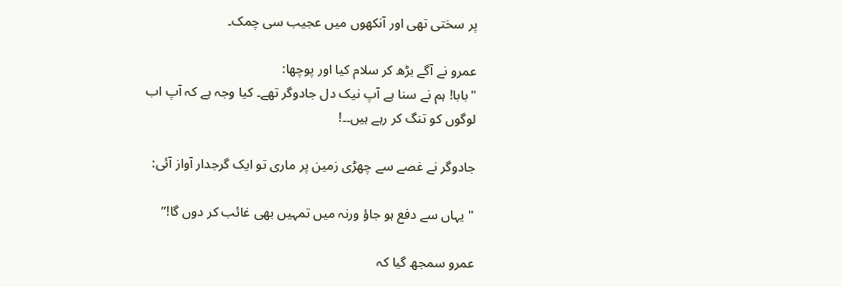پر سختی تھی اور آنکھوں میں عجیب سی چمک۔

عمرو نے آگے بڑھ کر سلام کیا اور پوچھا:
"بابا! ہم نے سنا ہے آپ نیک دل جادوگر تھے۔ کیا وجہ ہے کہ آپ اب لوگوں کو تنگ کر رہے ہیں۔۔!

جادوگر نے غصے سے چھڑی زمین پر ماری تو ایک گرجدار آواز آئی:

"یہاں سے دفع ہو جاؤ ورنہ میں تمہیں بھی غائب کر دوں گا!”

عمرو سمجھ گیا کہ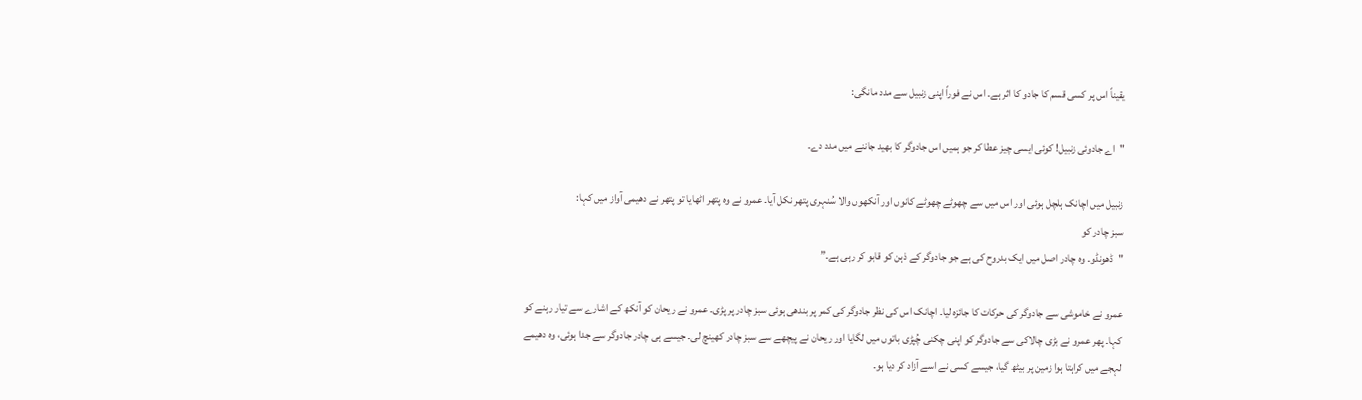یقیناً اس پر کسی قسم کا جادو کا اثر ہے۔ اس نے فوراً اپنی زنبیل سے مدد مانگی:

"اے جادوئی زنبیل! کوئی ایسی چیز عطا کر جو ہمیں اس جادوگر کا بھید جاننے میں مدد دے۔

زنبیل میں اچانک ہلچل ہوئی اور اس میں سے چھوٹے چھوٹے کانوں اور آنکھوں والا سُنہری پتھر نکل آیا۔ عمرو نے وہ پتھر اٹھایا تو پتھر نے دھیمی آواز میں کہا:
سبز چادر کو
"ڈھونڈو۔ وہ چادر اصل میں ایک بدروح کی ہے جو جادوگر کے ذہن کو قابو کر رہی ہے۔”

عمرو نے خاموشی سے جادوگر کی حرکات کا جائزہ لیا۔ اچانک اس کی نظر جادوگر کی کمر پر بندھی ہوئی سبز چادر پر پڑی۔ عمرو نے ریحان کو آنکھ کے اشارے سے تیار رہنے کو کہا۔ پھر عمرو نے بڑی چالاکی سے جادوگر کو اپنی چکنی چُپڑی باتوں میں لگایا اور ریحان نے پیچھے سے سبز چادر کھینچ لی۔ جیسے ہی چادر جادوگر سے جدا ہوئی، وہ دھیمے لہجے میں کراہتا ہوا زمین پر بیٹھ گیا، جیسے کسی نے اسے آزاد کر دیا ہو۔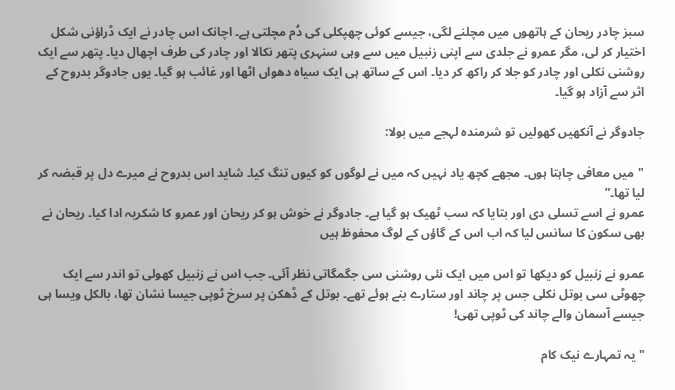سبز چادر ریحان کے ہاتھوں میں مچلنے لگی، جیسے کوئی چھپکلی کی دُم مچلتی ہے۔ اچانک اس چادر نے ایک ڈراؤنی شکل اختیار کر لی، مگر عمرو نے جلدی سے اپنی زنبیل میں سے وہی سنہری پتھر نکالا اور چادر کی طرف اچھال دیا۔ پتھر سے ایک روشنی نکلی اور چادر کو جلا کر راکھ کر دیا۔ اس کے ساتھ ہی ایک سیاہ دھواں اٹھا اور غائب ہو گیا۔ یوں جادوگر بدروح کے اثر سے آزاد ہو گیا۔

جادوگر نے آنکھیں کھولیں تو شرمندہ لہجے میں بولا:

"میں معافی چاہتا ہوں۔ مجھے کچھ یاد نہیں کہ میں نے لوگوں کو کیوں تنگ کیا۔ شاید اس بدروح نے میرے دل پر قبضہ کر لیا تھا۔”
عمرو نے اسے تسلی دی اور بتایا کہ سب ٹھیک ہو گیا ہے۔ جادوگر نے خوش ہو کر ریحان اور عمرو کا شکریہ ادا کیا۔ ریحان نے بھی سکون کا سانس لیا کہ اب اس کے گاؤں کے لوگ محفوظ ہیں

عمرو نے زنبیل کو دیکھا تو اس میں ایک نئی روشنی سی جگمگاتی نظر آئی۔ جب اس نے زنبیل کھولی تو اندر سے ایک چھوٹی سی بوتل نکلی جس پر چاند اور ستارے بنے ہوئے تھے۔ بوتل کے ڈھکن پر سرخ ٹوپی جیسا نشان تھا، بالکل ویسا ہی جیسے آسمان والے چاند کی ٹوپی تھی!

"یہ تمہارے نیک کام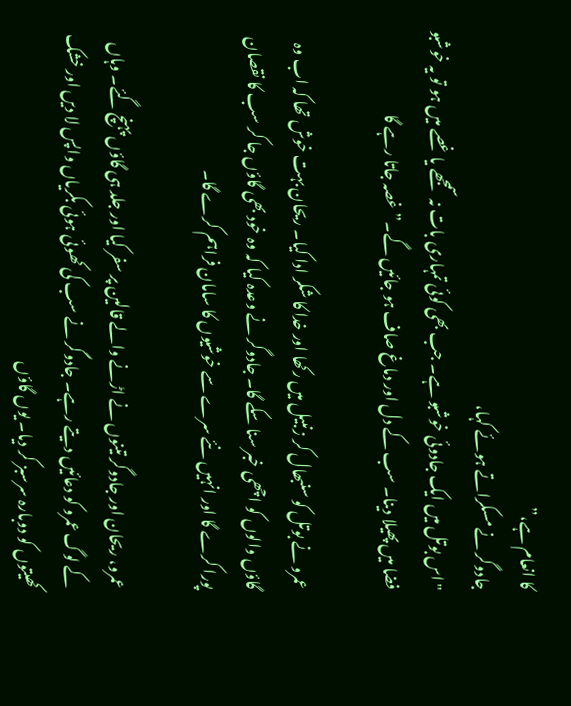کا انعام ہے،”
جادوگر نے مسکراتے ہوئے کہا،
"اس بوتل میں ایک جادوئی خوشبو ہے۔ جب بھی کوئی تمہاری بات نہ سمجھے یا غصے میں ہو تو یہ خوشبو فضا میں پھیلا دینا۔ سب کے دل اور دماغ صاف ہو جائیں گے۔”غصہ جاتا رہے گا

عمرو نے بوتل کو سنبھال کر زنبیل میں رکھا اور خدا کا شکر ادا کیا۔ ریحان بہت خوش تھا کہ اب وہ گاؤں والوں کو اچھی خبر سنا سکے گا۔ جادوگر نے وعدہ کیا کہ وہ خود بھی گاؤں جا کر سب کا نقصان پورا کرے گا اور انہیں نئے سرے سے خوشیوں کا سامان فراہم کرے گا۔

عمرو، ریحان اور جادوگر تینوں نے اڑنے والے قالین پر سفر کیا اور جلد ہی گاؤں پہنچ گئے۔ وہاں کے لوگ عمرو کو دعائیں دیتے رہے۔ جادوگر نے سب کی کھوئی ہوئی بکریاں واپس لا دیں اور خشک کھیتوں کو دوبارہ سرسبز کر دیا۔ یوں گاؤں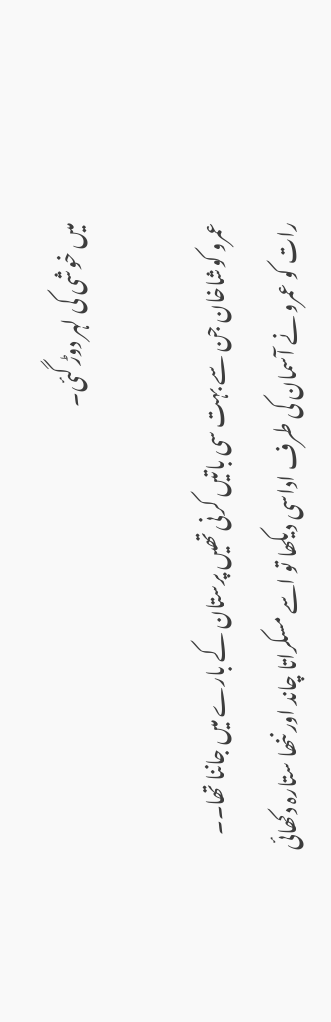میں خوشی کی لہر دوڑ گئی۔

عمرو کوشاخان جن سے بہت سی باتیں کرنی تھیں پرستان کے بارے میں جاننا تھا۔۔
رات کو عمرو نے آسمان کی طرف اداسی دیکھا تو اسے مسکراتا چاند اور ننھا ستارہ دکھائی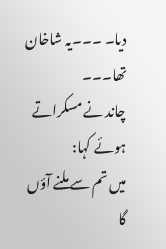دیا۔ ۔۔۔یہ شاخان تھا۔۔۔
چاند نے مسکراتے ہوئے کہا:
میں تم سے ملنے آؤں گا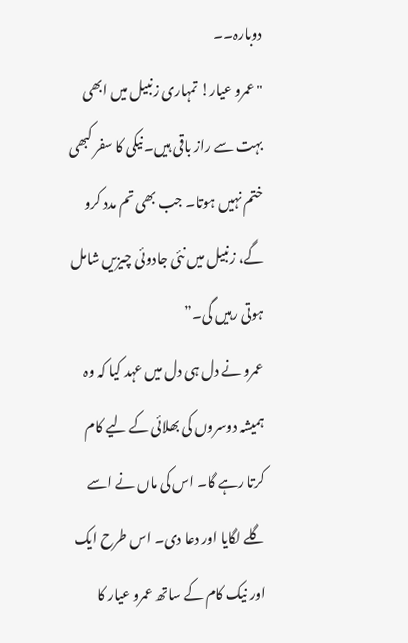دوبارہ۔۔
"عمرو عیار! تمہاری زنبیل میں ابھی بہت سے راز باقی ہیں۔ نیکی کا سفر کبھی ختم نہیں ہوتا۔ جب بھی تم مدد کرو گے، زنبیل میں نئی جادوئی چیزیں شامل ہوتی رہیں گی۔”
عمرو نے دل ہی دل میں عہد کیا کہ وہ ہمیشہ دوسروں کی بھلائی کے لیے کام کرتا رہے گا۔ اس کی ماں نے اسے گلے لگایا اور دعا دی۔ اس طرح ایک اور نیک کام کے ساتھ عمرو عیار کا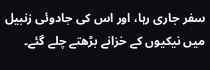سفر جاری رہا، اور اس کی جادوئی زنبیل میں نیکیوں کے خزانے بڑھتے چلے گئے۔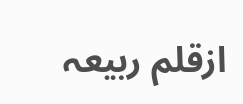ازقلم ربیعہ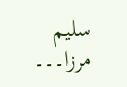سلیم مرزا۔۔۔